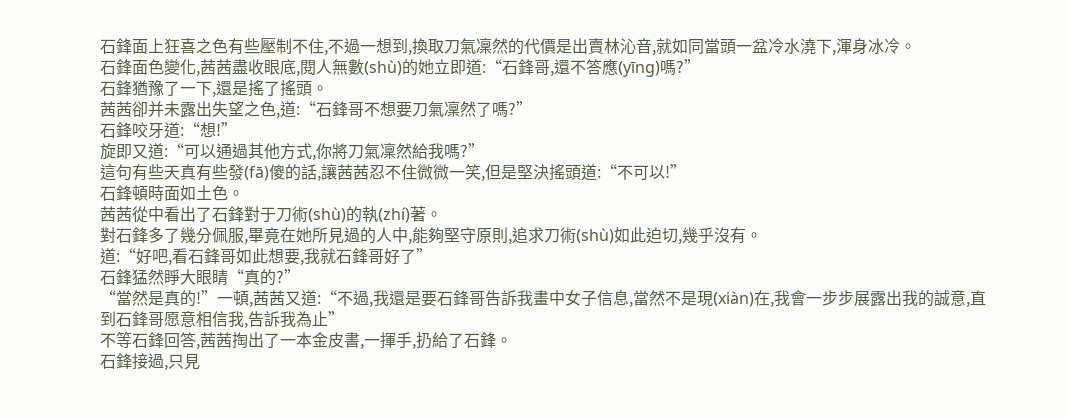石鋒面上狂喜之色有些壓制不住,不過一想到,換取刀氣凜然的代價是出賣林沁音,就如同當頭一盆冷水澆下,渾身冰冷。
石鋒面色變化,茜茜盡收眼底,閱人無數(shù)的她立即道:“石鋒哥,還不答應(yīng)嗎?”
石鋒猶豫了一下,還是搖了搖頭。
茜茜卻并未露出失望之色,道:“石鋒哥不想要刀氣凜然了嗎?”
石鋒咬牙道:“想!”
旋即又道:“可以通過其他方式,你將刀氣凜然給我嗎?”
這句有些天真有些發(fā)傻的話,讓茜茜忍不住微微一笑,但是堅決搖頭道:“不可以!”
石鋒頓時面如土色。
茜茜從中看出了石鋒對于刀術(shù)的執(zhí)著。
對石鋒多了幾分佩服,畢竟在她所見過的人中,能夠堅守原則,追求刀術(shù)如此迫切,幾乎沒有。
道:“好吧,看石鋒哥如此想要,我就石鋒哥好了”
石鋒猛然睜大眼睛“真的?”
“當然是真的!”一頓,茜茜又道:“不過,我還是要石鋒哥告訴我畫中女子信息,當然不是現(xiàn)在,我會一步步展露出我的誠意,直到石鋒哥愿意相信我,告訴我為止”
不等石鋒回答,茜茜掏出了一本金皮書,一揮手,扔給了石鋒。
石鋒接過,只見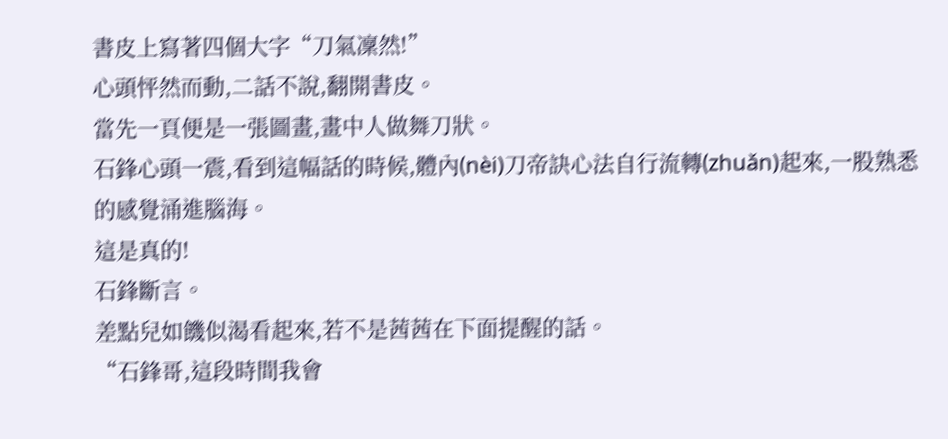書皮上寫著四個大字“刀氣凜然!”
心頭怦然而動,二話不說,翻開書皮。
當先一頁便是一張圖畫,畫中人做舞刀狀。
石鋒心頭一震,看到這幅話的時候,體內(nèi)刀帝訣心法自行流轉(zhuǎn)起來,一股熟悉的感覺涌進腦海。
這是真的!
石鋒斷言。
差點兒如饑似渴看起來,若不是茜茜在下面提醒的話。
“石鋒哥,這段時間我會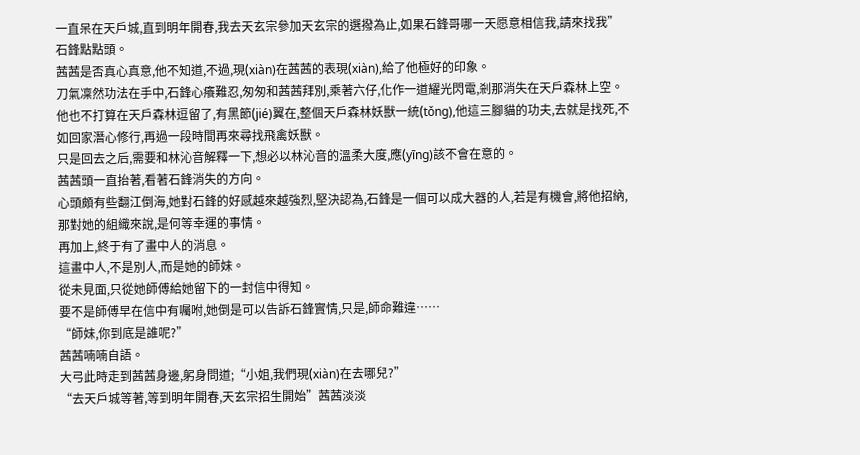一直呆在天戶城,直到明年開春,我去天玄宗參加天玄宗的選撥為止,如果石鋒哥哪一天愿意相信我,請來找我”
石鋒點點頭。
茜茜是否真心真意,他不知道,不過,現(xiàn)在茜茜的表現(xiàn),給了他極好的印象。
刀氣凜然功法在手中,石鋒心癢難忍,匆匆和茜茜拜別,乘著六仔,化作一道耀光閃電,剎那消失在天戶森林上空。
他也不打算在天戶森林逗留了,有黑節(jié)翼在,整個天戶森林妖獸一統(tǒng),他這三腳貓的功夫,去就是找死,不如回家潛心修行,再過一段時間再來尋找飛禽妖獸。
只是回去之后,需要和林沁音解釋一下,想必以林沁音的溫柔大度,應(yīng)該不會在意的。
茜茜頭一直抬著,看著石鋒消失的方向。
心頭頗有些翻江倒海,她對石鋒的好感越來越強烈,堅決認為,石鋒是一個可以成大器的人,若是有機會,將他招納,那對她的組織來說,是何等幸運的事情。
再加上,終于有了畫中人的消息。
這畫中人,不是別人,而是她的師妹。
從未見面,只從她師傅給她留下的一封信中得知。
要不是師傅早在信中有囑咐,她倒是可以告訴石鋒實情,只是,師命難違……
“師妹,你到底是誰呢?”
茜茜喃喃自語。
大弓此時走到茜茜身邊,躬身問道;“小姐,我們現(xiàn)在去哪兒?”
“去天戶城等著,等到明年開春,天玄宗招生開始”茜茜淡淡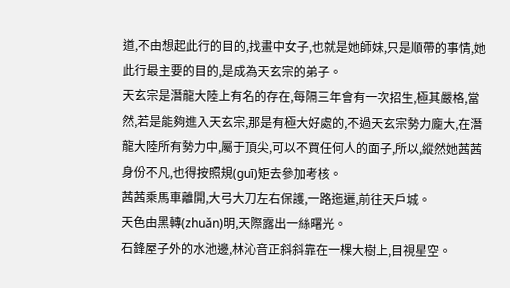道,不由想起此行的目的,找畫中女子,也就是她師妹,只是順帶的事情,她此行最主要的目的,是成為天玄宗的弟子。
天玄宗是潛龍大陸上有名的存在,每隔三年會有一次招生,極其嚴格,當然,若是能夠進入天玄宗,那是有極大好處的,不過天玄宗勢力龐大,在潛龍大陸所有勢力中,屬于頂尖,可以不買任何人的面子,所以,縱然她茜茜身份不凡,也得按照規(guī)矩去參加考核。
茜茜乘馬車離開,大弓大刀左右保護,一路迤邐,前往天戶城。
天色由黑轉(zhuǎn)明,天際露出一絲曙光。
石鋒屋子外的水池邊,林沁音正斜斜靠在一棵大樹上,目視星空。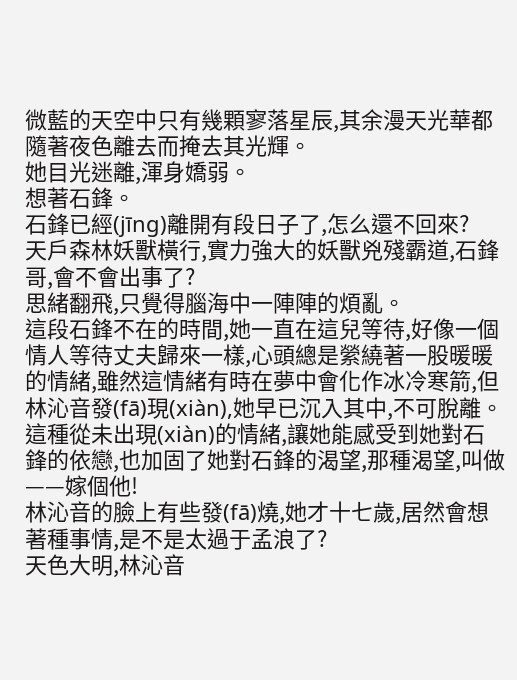微藍的天空中只有幾顆寥落星辰,其余漫天光華都隨著夜色離去而掩去其光輝。
她目光迷離,渾身嬌弱。
想著石鋒。
石鋒已經(jīng)離開有段日子了,怎么還不回來?
天戶森林妖獸橫行,實力強大的妖獸兇殘霸道,石鋒哥,會不會出事了?
思緒翻飛,只覺得腦海中一陣陣的煩亂。
這段石鋒不在的時間,她一直在這兒等待,好像一個情人等待丈夫歸來一樣,心頭總是縈繞著一股暖暖的情緒,雖然這情緒有時在夢中會化作冰冷寒箭,但林沁音發(fā)現(xiàn),她早已沉入其中,不可脫離。
這種從未出現(xiàn)的情緒,讓她能感受到她對石鋒的依戀,也加固了她對石鋒的渴望,那種渴望,叫做——嫁個他!
林沁音的臉上有些發(fā)燒,她才十七歲,居然會想著種事情,是不是太過于孟浪了?
天色大明,林沁音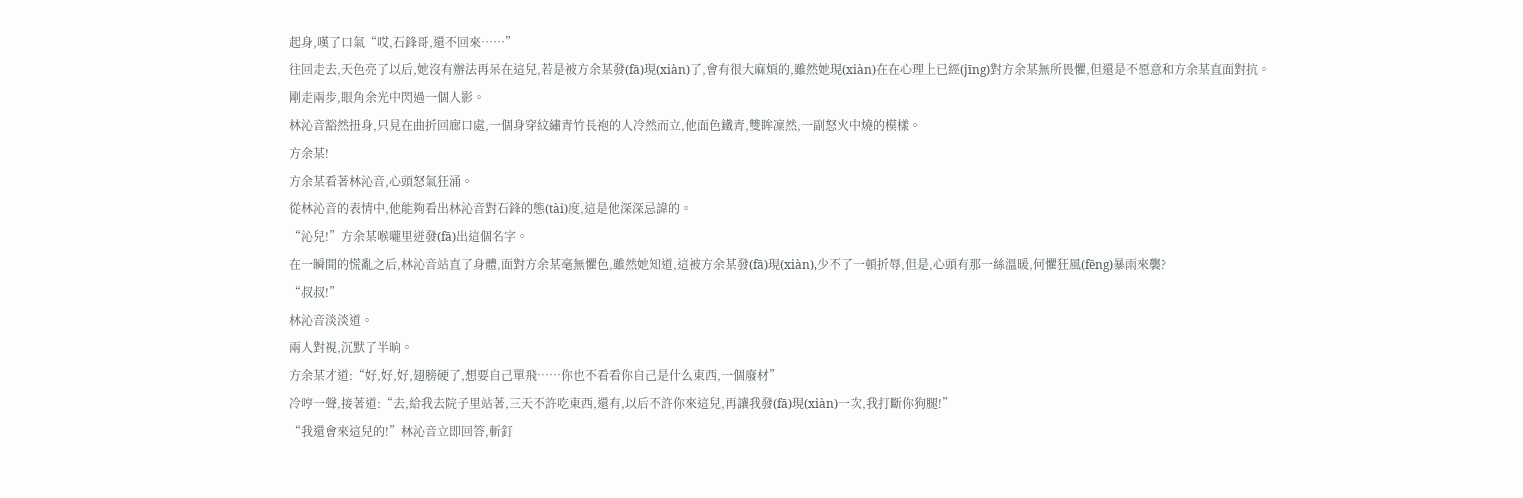起身,嘆了口氣“哎,石鋒哥,還不回來……”
往回走去,天色亮了以后,她沒有辦法再呆在這兒,若是被方余某發(fā)現(xiàn)了,會有很大麻煩的,雖然她現(xiàn)在在心理上已經(jīng)對方余某無所畏懼,但還是不愿意和方余某直面對抗。
剛走兩步,眼角余光中閃過一個人影。
林沁音豁然扭身,只見在曲折回廊口處,一個身穿紋繡青竹長袍的人冷然而立,他面色鐵青,雙眸凜然,一副怒火中燒的模樣。
方余某!
方余某看著林沁音,心頭怒氣狂涌。
從林沁音的表情中,他能夠看出林沁音對石鋒的態(tài)度,這是他深深忌諱的。
“沁兒!”方余某喉嚨里迸發(fā)出這個名字。
在一瞬間的慌亂之后,林沁音站直了身體,面對方余某毫無懼色,雖然她知道,這被方余某發(fā)現(xiàn),少不了一頓折辱,但是,心頭有那一絲溫暖,何懼狂風(fēng)暴雨來襲?
“叔叔!”
林沁音淡淡道。
兩人對視,沉默了半晌。
方余某才道:“好,好,好,翅膀硬了,想要自己單飛……你也不看看你自己是什么東西,一個廢材”
冷哼一聲,接著道:“去,給我去院子里站著,三天不許吃東西,還有,以后不許你來這兒,再讓我發(fā)現(xiàn)一次,我打斷你狗腿!”
“我還會來這兒的!”林沁音立即回答,斬釘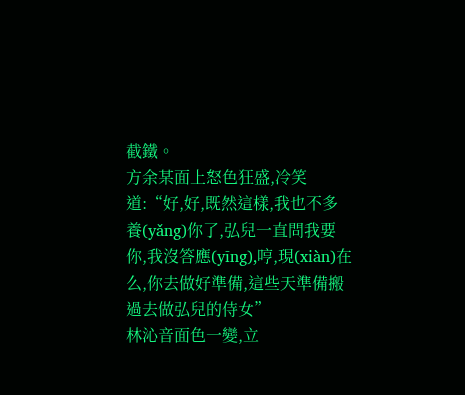截鐵。
方余某面上怒色狂盛,冷笑道:“好,好,既然這樣,我也不多養(yǎng)你了,弘兒一直問我要你,我沒答應(yīng),哼,現(xiàn)在么,你去做好準備,這些天準備搬過去做弘兒的侍女”
林沁音面色一變,立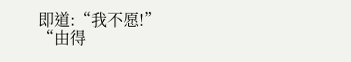即道:“我不愿!”
“由得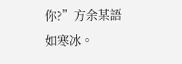你?”方余某語如寒冰。